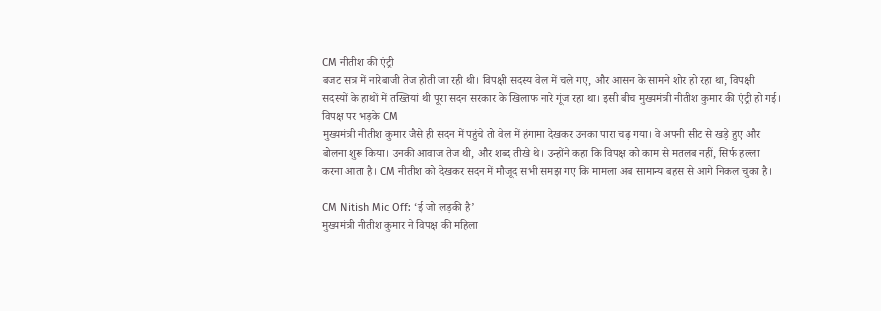CM नीतीश की एंट्री
बजट सत्र में नारेबाजी तेज होती जा रही थी। विपक्षी सदस्य वेल में चले गए, और आसन के सामने शोर हो रहा था, विपक्षी सदस्यों के हाथों में तख्तियां थी पूरा सदन सरकार के खिलाफ नारे गूंज रहा था। इसी बीच मुख्यमंत्री नीतीश कुमार की एंट्री हो गई।
विपक्ष पर भड़के CM
मुख्यमंत्री नीतीश कुमार जैसे ही सदन में पहुंचे तो वेल में हंगामा देखकर उनका पारा चढ़ गया। वे अपनी सीट से खड़े हुए और बोलना शुरू किया। उनकी आवाज तेज थी, और शब्द तीखे थे। उन्होंने कहा कि विपक्ष को काम से मतलब नहीं, सिर्फ हल्ला करना आता है। CM नीतीश को देखकर सदन में मौजूद सभी समझ गए कि मामला अब सामान्य बहस से आगे निकल चुका है।

CM Nitish Mic Off: ‘ई जो लड़की है’
मुख्यमंत्री नीतीश कुमार ने विपक्ष की महिला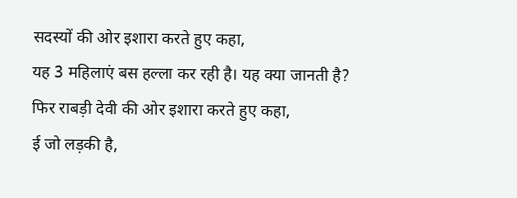सदस्यों की ओर इशारा करते हुए कहा,
यह 3 महिलाएं बस हल्ला कर रही है। यह क्या जानती है?
फिर राबड़ी देवी की ओर इशारा करते हुए कहा,
ई जो लड़की है,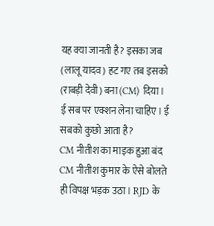यह क्या जानती है? इसका जब (लालू यादव) हट गए तब इसको (राबड़ी देवी) बना (CM) दिया। ई सब पर एक्शन लेना चाहिए। ई सबको कुछो आता है?
CM नीतीश का माइक हुआ बंद
CM नीतीश कुमार के ऐसे बोलते ही विपक्ष भड़क उठा। RJD के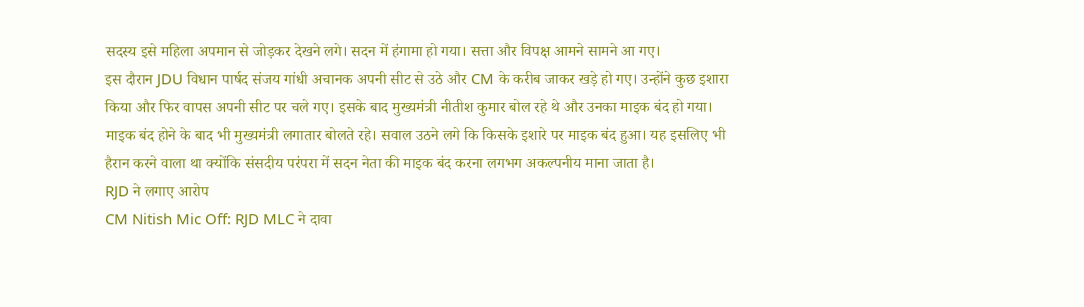सदस्य इसे महिला अपमान से जोड़कर देखने लगे। सदन में हंगामा हो गया। सत्ता और विपक्ष आमने सामने आ गए।
इस दौरान JDU विधान पार्षद संजय गांधी अचानक अपनी सीट से उठे और CM के करीब जाकर खड़े हो गए। उन्होंने कुछ इशारा किया और फिर वापस अपनी सीट पर चले गए। इसके बाद मुख्यमंत्री नीतीश कुमार बोल रहे थे और उनका माइक बंद हो गया।
माइक बंद होने के बाद भी मुख्यमंत्री लगातार बोलते रहे। सवाल उठने लगे कि किसके इशारे पर माइक बंद हुआ। यह इसलिए भी हैरान करने वाला था क्योंकि संसदीय परंपरा में सदन नेता की माइक बंद करना लगभग अकल्पनीय माना जाता है।
RJD ने लगाए आरोप
CM Nitish Mic Off: RJD MLC ने दावा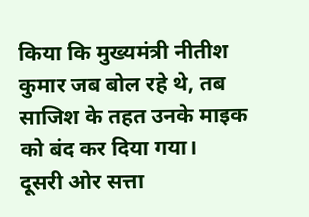किया कि मुख्यमंत्री नीतीश कुमार जब बोल रहे थे, तब साजिश के तहत उनके माइक को बंद कर दिया गया।
दूसरी ओर सत्ता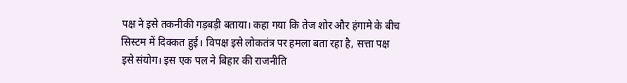पक्ष ने इसे तकनीकी गड़बड़ी बताया। कहा गया कि तेज शोर और हंगामे के बीच सिस्टम में दिक्कत हुई। विपक्ष इसे लोकतंत्र पर हमला बता रहा है, सत्ता पक्ष इसे संयोग। इस एक पल ने बिहार की राजनीति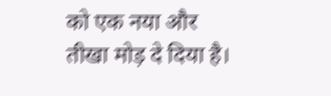को एक नया और तीखा मोड़ दे दिया है।